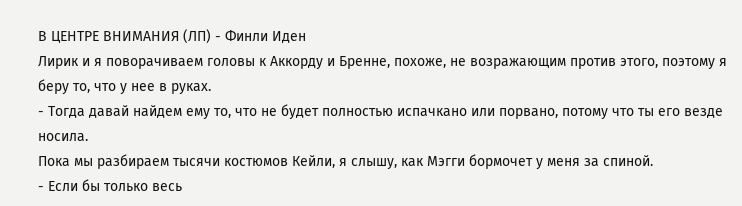В ЦЕНТРЕ ВНИМАНИЯ (ЛП) - Финли Иден
Лирик и я поворачиваем головы к Аккорду и Бренне, похоже, не возражающим против этого, поэтому я беру то, что у нее в руках.
- Тогда давай найдем ему то, что не будет полностью испачкано или порвано, потому что ты его везде носила.
Пока мы разбираем тысячи костюмов Кейли, я слышу, как Мэгги бормочет у меня за спиной.
- Если бы только весь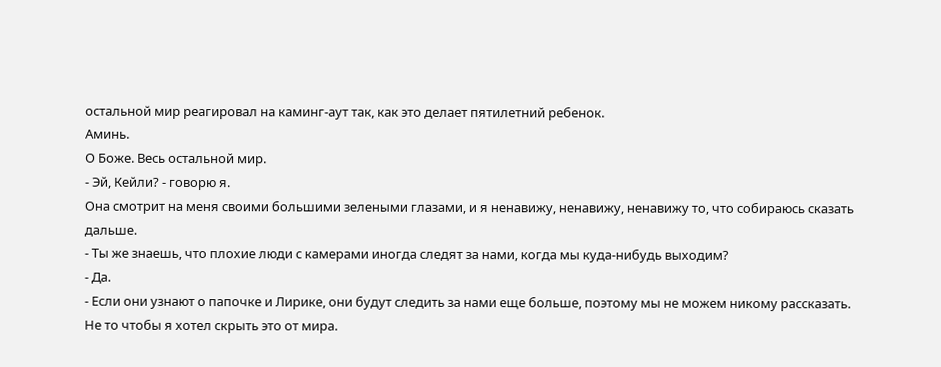остальной мир реагировал на каминг-аут так, как это делает пятилетний ребенок.
Аминь.
О Боже. Весь остальной мир.
- Эй, Кейли? - говорю я.
Она смотрит на меня своими большими зелеными глазами, и я ненавижу, ненавижу, ненавижу то, что собираюсь сказать дальше.
- Ты же знаешь, что плохие люди с камерами иногда следят за нами, когда мы куда-нибудь выходим?
- Да.
- Если они узнают о папочке и Лирике, они будут следить за нами еще больше, поэтому мы не можем никому рассказать.
Не то чтобы я хотел скрыть это от мира.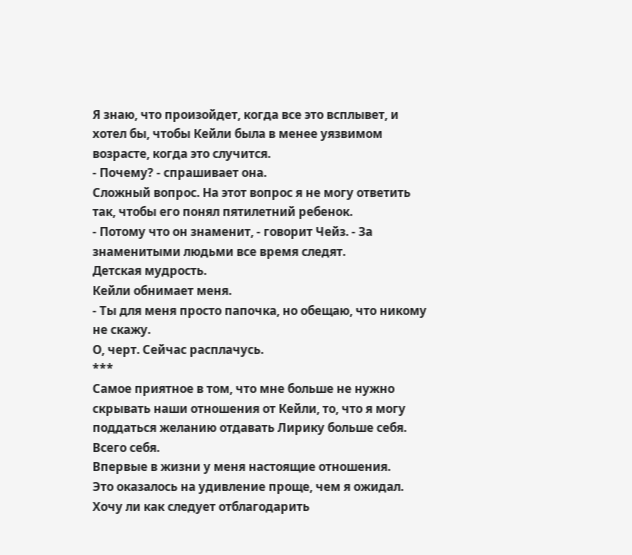Я знаю, что произойдет, когда все это всплывет, и хотел бы, чтобы Кейли была в менее уязвимом возрасте, когда это случится.
- Почему? - спрашивает она.
Сложный вопрос. На этот вопрос я не могу ответить так, чтобы его понял пятилетний ребенок.
- Потому что он знаменит, - говорит Чейз. - За знаменитыми людьми все время следят.
Детская мудрость.
Кейли обнимает меня.
- Ты для меня просто папочка, но обещаю, что никому не скажу.
О, черт. Сейчас расплачусь.
***
Самое приятное в том, что мне больше не нужно скрывать наши отношения от Кейли, то, что я могу поддаться желанию отдавать Лирику больше себя. Всего себя.
Впервые в жизни у меня настоящие отношения.
Это оказалось на удивление проще, чем я ожидал.
Хочу ли как следует отблагодарить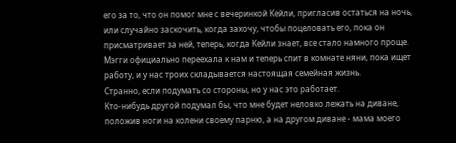его за то, что он помог мне с вечеринкой Кейли, пригласив остаться на ночь, или случайно заскочить, когда захочу, чтобы поцеловать его, пока он присматривает за ней, теперь, когда Кейли знает, все стало намного проще.
Мэгги официально переехала к нам и теперь спит в комнате няни, пока ищет работу, и у нас троих складывается настоящая семейная жизнь.
Странно, если подумать со стороны, но у нас это работает.
Кто-нибудь другой подумал бы, что мне будет неловко лежать на диване, положив ноги на колени своему парню, а на другом диване - мама моего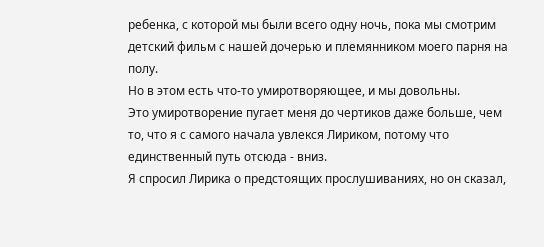ребенка, с которой мы были всего одну ночь, пока мы смотрим детский фильм с нашей дочерью и племянником моего парня на полу.
Но в этом есть что-то умиротворяющее, и мы довольны.
Это умиротворение пугает меня до чертиков даже больше, чем то, что я с самого начала увлекся Лириком, потому что единственный путь отсюда - вниз.
Я спросил Лирика о предстоящих прослушиваниях, но он сказал,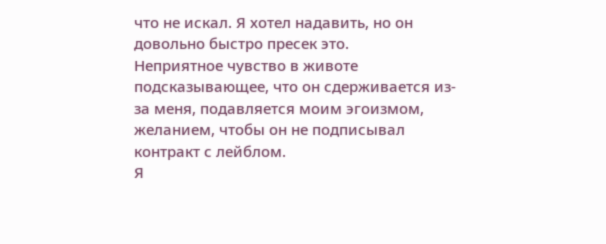что не искал. Я хотел надавить, но он довольно быстро пресек это.
Неприятное чувство в животе подсказывающее, что он сдерживается из-за меня, подавляется моим эгоизмом, желанием, чтобы он не подписывал контракт с лейблом.
Я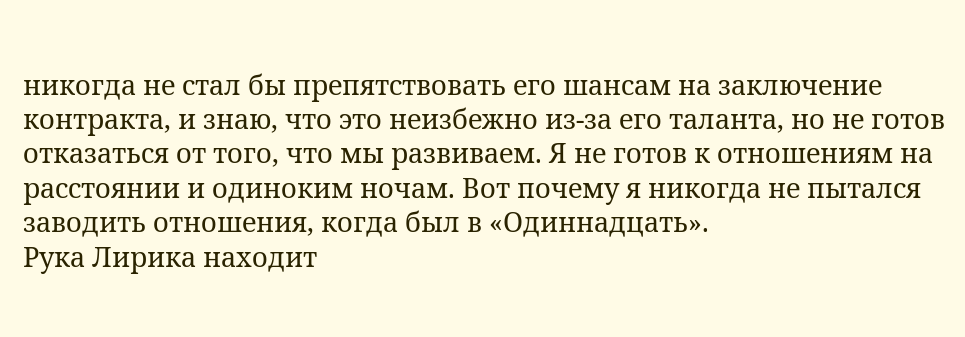никогда не стал бы препятствовать его шансам на заключение контракта, и знаю, что это неизбежно из-за его таланта, но не готов отказаться от того, что мы развиваем. Я не готов к отношениям на расстоянии и одиноким ночам. Вот почему я никогда не пытался заводить отношения, когда был в «Одиннадцать».
Рука Лирика находит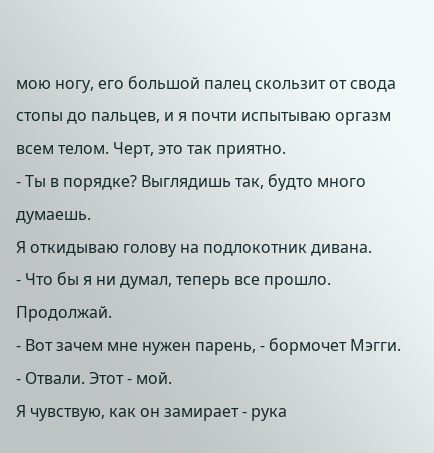мою ногу, его большой палец скользит от свода стопы до пальцев, и я почти испытываю оргазм всем телом. Черт, это так приятно.
- Ты в порядке? Выглядишь так, будто много думаешь.
Я откидываю голову на подлокотник дивана.
- Что бы я ни думал, теперь все прошло. Продолжай.
- Вот зачем мне нужен парень, - бормочет Мэгги.
- Отвали. Этот - мой.
Я чувствую, как он замирает - рука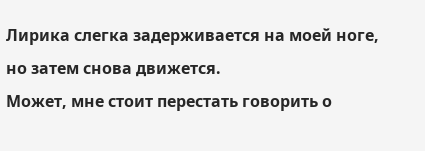Лирика слегка задерживается на моей ноге, но затем снова движется.
Может, мне стоит перестать говорить о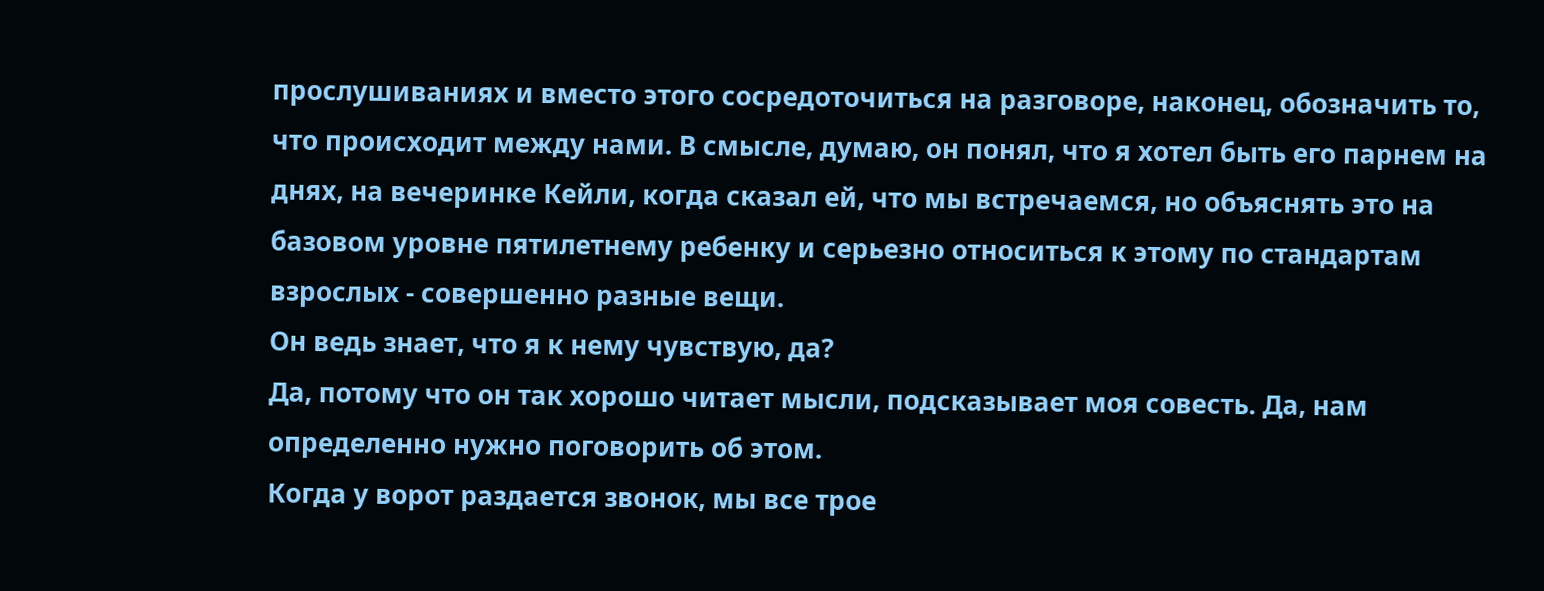прослушиваниях и вместо этого сосредоточиться на разговоре, наконец, обозначить то, что происходит между нами. В смысле, думаю, он понял, что я хотел быть его парнем на днях, на вечеринке Кейли, когда сказал ей, что мы встречаемся, но объяснять это на базовом уровне пятилетнему ребенку и серьезно относиться к этому по стандартам взрослых - совершенно разные вещи.
Он ведь знает, что я к нему чувствую, да?
Да, потому что он так хорошо читает мысли, подсказывает моя совесть. Да, нам определенно нужно поговорить об этом.
Когда у ворот раздается звонок, мы все трое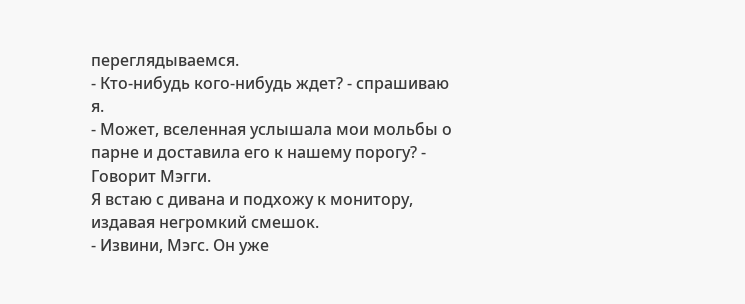переглядываемся.
- Кто-нибудь кого-нибудь ждет? - спрашиваю я.
- Может, вселенная услышала мои мольбы о парне и доставила его к нашему порогу? - Говорит Мэгги.
Я встаю с дивана и подхожу к монитору, издавая негромкий смешок.
- Извини, Мэгс. Он уже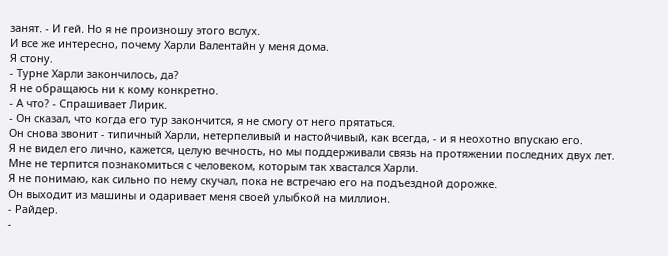занят. - И гей. Но я не произношу этого вслух.
И все же интересно, почему Харли Валентайн у меня дома.
Я стону.
- Турне Харли закончилось, да?
Я не обращаюсь ни к кому конкретно.
- А что? - Спрашивает Лирик.
- Он сказал, что когда его тур закончится, я не смогу от него прятаться.
Он снова звонит - типичный Харли, нетерпеливый и настойчивый, как всегда, - и я неохотно впускаю его.
Я не видел его лично, кажется, целую вечность, но мы поддерживали связь на протяжении последних двух лет. Мне не терпится познакомиться с человеком, которым так хвастался Харли.
Я не понимаю, как сильно по нему скучал, пока не встречаю его на подъездной дорожке.
Он выходит из машины и одаривает меня своей улыбкой на миллион.
- Райдер.
-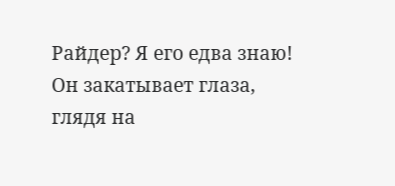Райдер? Я его едва знаю!
Он закатывает глаза, глядя на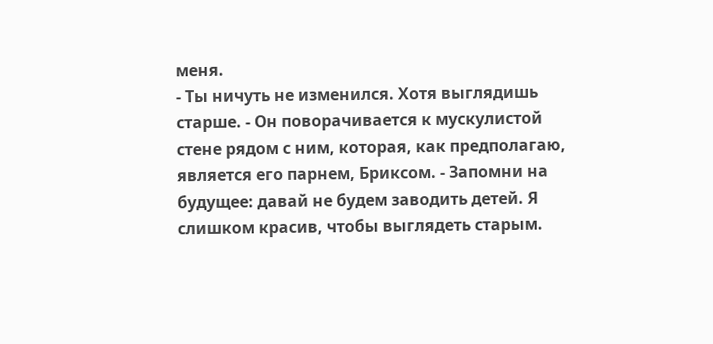меня.
- Ты ничуть не изменился. Хотя выглядишь старше. - Он поворачивается к мускулистой стене рядом с ним, которая, как предполагаю, является его парнем, Бриксом. - Запомни на будущее: давай не будем заводить детей. Я слишком красив, чтобы выглядеть старым.